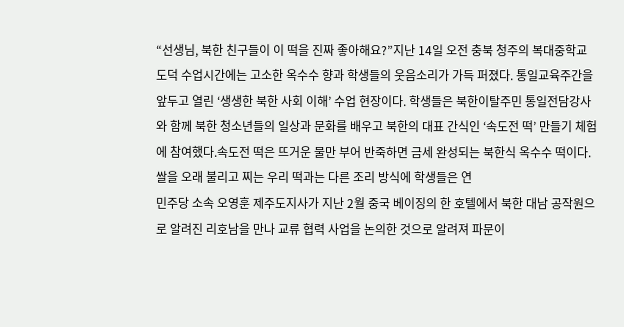“선생님, 북한 친구들이 이 떡을 진짜 좋아해요?”지난 14일 오전 충북 청주의 복대중학교 도덕 수업시간에는 고소한 옥수수 향과 학생들의 웃음소리가 가득 퍼졌다. 통일교육주간을 앞두고 열린 ‘생생한 북한 사회 이해’ 수업 현장이다. 학생들은 북한이탈주민 통일전담강사와 함께 북한 청소년들의 일상과 문화를 배우고 북한의 대표 간식인 ‘속도전 떡’ 만들기 체험에 참여했다.속도전 떡은 뜨거운 물만 부어 반죽하면 금세 완성되는 북한식 옥수수 떡이다. 쌀을 오래 불리고 찌는 우리 떡과는 다른 조리 방식에 학생들은 연
민주당 소속 오영훈 제주도지사가 지난 2월 중국 베이징의 한 호텔에서 북한 대남 공작원으로 알려진 리호남을 만나 교류 협력 사업을 논의한 것으로 알려져 파문이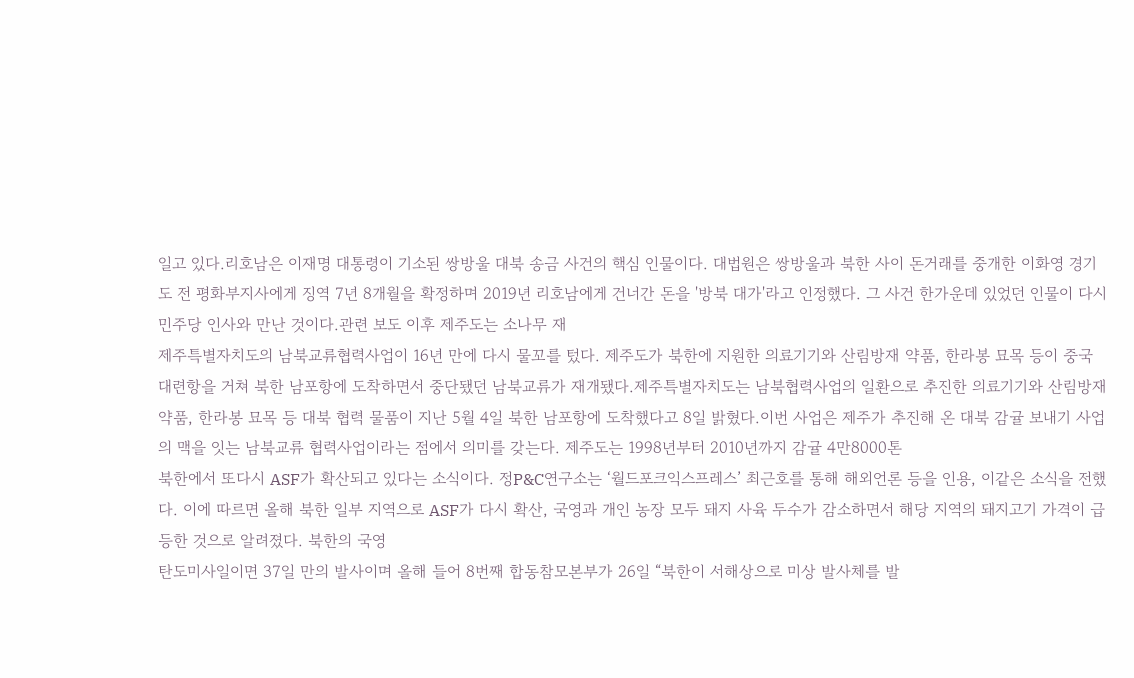일고 있다.리호남은 이재명 대통령이 기소된 쌍방울 대북 송금 사건의 핵심 인물이다. 대법원은 쌍방울과 북한 사이 돈거래를 중개한 이화영 경기도 전 평화부지사에게 징역 7년 8개월을 확정하며 2019년 리호남에게 건너간 돈을 '방북 대가'라고 인정했다. 그 사건 한가운데 있었던 인물이 다시 민주당 인사와 만난 것이다.관련 보도 이후 제주도는 소나무 재
제주특별자치도의 남북교류협력사업이 16년 만에 다시 물꼬를 텄다. 제주도가 북한에 지원한 의료기기와 산림방재 약품, 한라봉 묘목 등이 중국 대련항을 거쳐 북한 남포항에 도착하면서 중단됐던 남북교류가 재개됐다.제주특별자치도는 남북협력사업의 일환으로 추진한 의료기기와 산림방재 약품, 한라봉 묘목 등 대북 협력 물품이 지난 5월 4일 북한 남포항에 도착했다고 8일 밝혔다.이번 사업은 제주가 추진해 온 대북 감귤 보내기 사업의 맥을 잇는 남북교류 협력사업이라는 점에서 의미를 갖는다. 제주도는 1998년부터 2010년까지 감귤 4만8000톤
북한에서 또다시 ASF가 확산되고 있다는 소식이다. 정P&C연구소는 ‘월드포크익스프레스’ 최근호를 통해 해외언론 등을 인용, 이같은 소식을 전했다. 이에 따르면 올해 북한 일부 지역으로 ASF가 다시 확산, 국영과 개인 농장 모두 돼지 사육 두수가 감소하면서 해당 지역의 돼지고기 가격이 급등한 것으로 알려졌다. 북한의 국영
탄도미사일이면 37일 만의 발사이며 올해 들어 8번째 합동참모본부가 26일 “북한이 서해상으로 미상 발사체를 발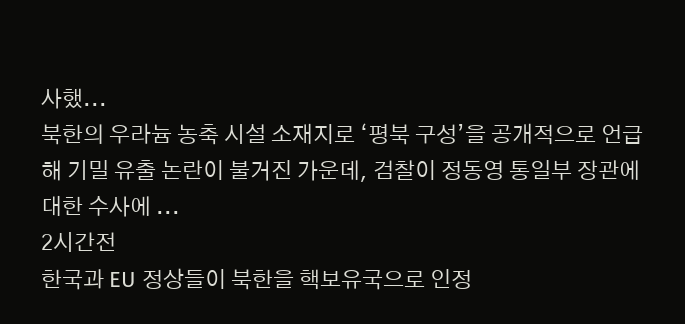사했...
북한의 우라늄 농축 시설 소재지로 ‘평북 구성’을 공개적으로 언급해 기밀 유출 논란이 불거진 가운데, 검찰이 정동영 통일부 장관에 대한 수사에 ...
2시간전
한국과 EU 정상들이 북한을 핵보유국으로 인정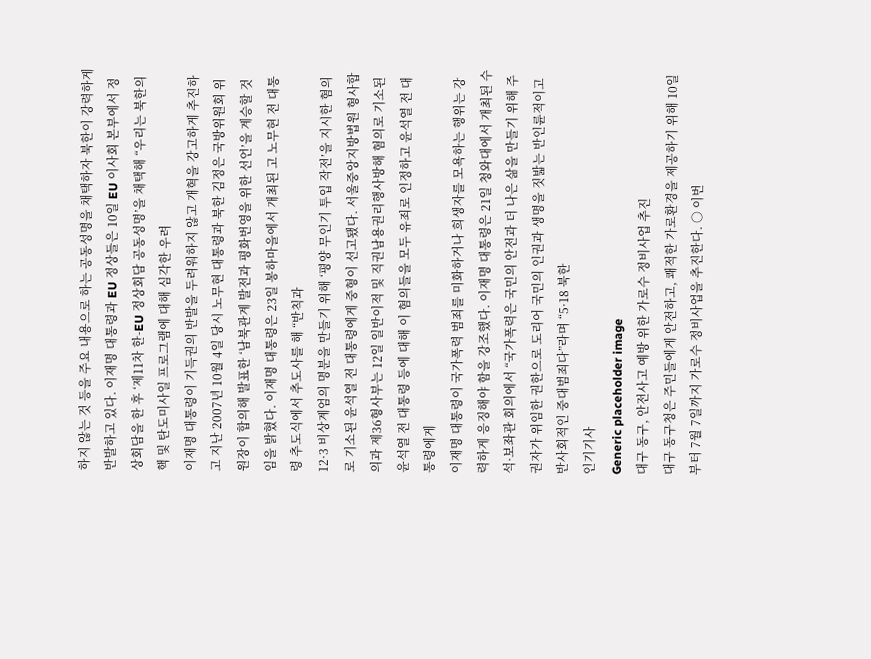하지 않는 것 등을 주요 내용으로 하는 공동성명을 채택하자 북한이 강력하게 반발하고 있다. 이재명 대통령과 EU 정상들은 10일 EU 이사회 본부에서 정상회담을 한 후 ‘제11차 한-EU 정상회담 공동성명’을 채택해 “우리는 북한의 핵 및 탄도미사일 프로그램에 대해 심각한 우려
이재명 대통령이 기득권의 반발을 두려워하지 않고 개혁을 강고하게 추진하고 지난 2007년 10월 4일 당시 노무현 대통령과 북한 김정은 국방위원회 위원장이 합의해 발표한 ‘남북관계 발전과 평화번영을 위한 선언’을 계승할 것임을 밝혔다. 이재명 대통령은 23일 봉하마을에서 개최된 고 노무현 전 대통령 추도식에서 추도사를 해 “반칙과
12·3 비상계엄의 명분을 만들기 위해 ‘평양 무인기 투입 작전’을 지시한 혐의로 기소된 윤석열 전 대통령에게 중형이 선고됐다. 서울중앙지방법원 형사합의과 제36형사부는 12일 일반이적 및 직권남용권리행사방해 혐의로 기소된 윤석열 전 대통령 등에 대해 이 혐의들을 모두 유죄로 인정하고 윤석열 전 대통령에게
이재명 대통령이 국가폭력 범죄를 미화하거나 희생자를 모욕하는 행위는 강력하게 응징해야 함을 강조했다. 이재명 대통령은 21일 청와대에서 개최된 수석·보좌관 회의에서 “국가폭력은 국민의 안전과 더 나은 삶을 만들기 위해 주권자가 위임한 권한으로 도리어 국민의 인권과 생명을 짓밟는 반인륜적이고 반사회적인 중대범죄다”라며 “5·18 북한
인기기사
Generic placeholder image
대구 동구, 안전사고 예방 위한 가로수 정비사업 추진
대구 동구청은 주민들에게 안전하고, 쾌적한 가로환경을 제공하기 위해 10일부터 7월 7일까지 가로수 정비사업을 추진한다. ○ 이번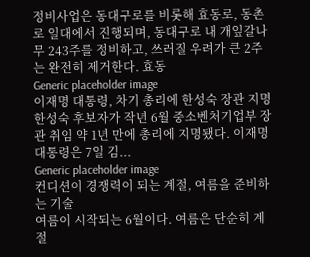정비사업은 동대구로를 비롯해 효동로, 동촌로 일대에서 진행되며, 동대구로 내 개잎갈나무 243주를 정비하고, 쓰러질 우려가 큰 2주는 완전히 제거한다. 효동
Generic placeholder image
이재명 대통령, 차기 총리에 한성숙 장관 지명
한성숙 후보자가 작년 6월 중소벤처기업부 장관 취임 약 1년 만에 총리에 지명됐다. 이재명 대통령은 7일 김...
Generic placeholder image
컨디션이 경쟁력이 되는 계절, 여름을 준비하는 기술
여름이 시작되는 6월이다. 여름은 단순히 계절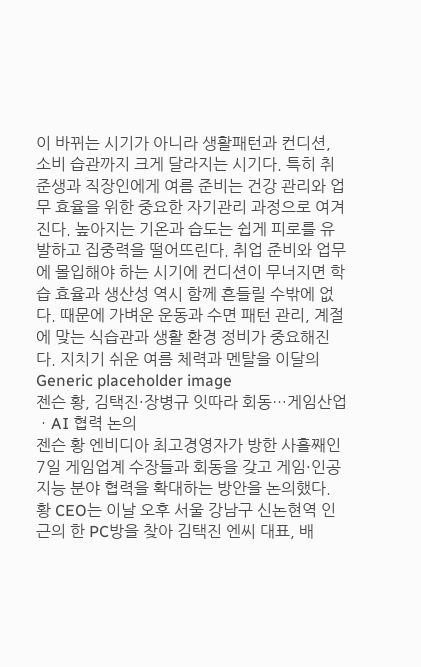이 바뀌는 시기가 아니라 생활패턴과 컨디션, 소비 습관까지 크게 달라지는 시기다. 특히 취준생과 직장인에게 여름 준비는 건강 관리와 업무 효율을 위한 중요한 자기관리 과정으로 여겨진다. 높아지는 기온과 습도는 쉽게 피로를 유발하고 집중력을 떨어뜨린다. 취업 준비와 업무에 몰입해야 하는 시기에 컨디션이 무너지면 학습 효율과 생산성 역시 함께 흔들릴 수밖에 없다. 때문에 가벼운 운동과 수면 패턴 관리, 계절에 맞는 식습관과 생활 환경 정비가 중요해진다. 지치기 쉬운 여름 체력과 멘탈을 이달의
Generic placeholder image
젠슨 황, 김택진·장병규 잇따라 회동…게임산업ㆍAI 협력 논의
젠슨 황 엔비디아 최고경영자가 방한 사흘째인 7일 게임업계 수장들과 회동을 갖고 게임·인공지능 분야 협력을 확대하는 방안을 논의했다. 황 CEO는 이날 오후 서울 강남구 신논현역 인근의 한 PC방을 찾아 김택진 엔씨 대표, 배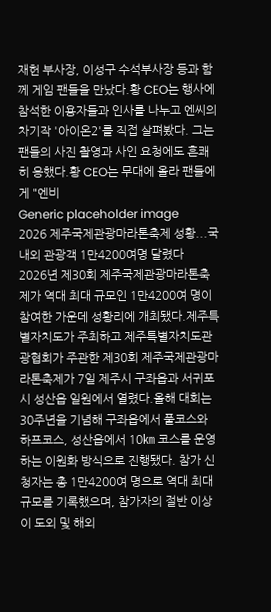재헌 부사장, 이성구 수석부사장 등과 함께 게임 팬들을 만났다.황 CEO는 행사에 참석한 이용자들과 인사를 나누고 엔씨의 차기작 '아이온2'를 직접 살펴봤다. 그는 팬들의 사진 촬영과 사인 요청에도 흔쾌히 응했다.황 CEO는 무대에 올라 팬들에게 "엔비
Generic placeholder image
2026 제주국제관광마라톤축제 성황...국내외 관광객 1만4200여명 달렸다
2026년 제30회 제주국제관광마라톤축제가 역대 최대 규모인 1만4200여 명이 참여한 가운데 성황리에 개최됐다.제주특별자치도가 주최하고 제주특별자치도관광협회가 주관한 제30회 제주국제관광마라톤축제가 7일 제주시 구좌읍과 서귀포시 성산읍 일원에서 열렸다.올해 대회는 30주년을 기념해 구좌읍에서 풀코스와 하프코스, 성산읍에서 10㎞ 코스를 운영하는 이원화 방식으로 진행됐다. 참가 신청자는 총 1만4200여 명으로 역대 최대 규모를 기록했으며, 참가자의 절반 이상이 도외 및 해외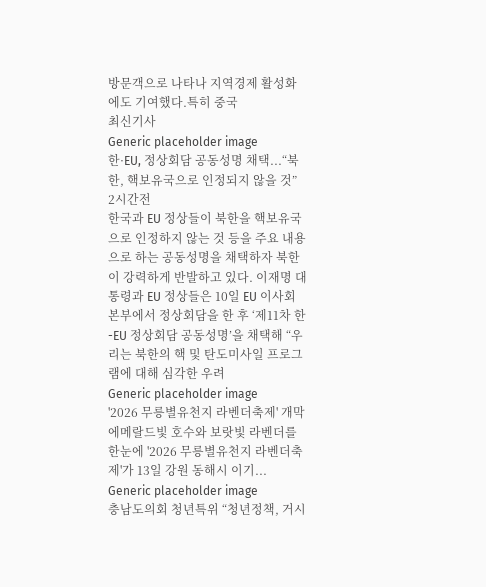방문객으로 나타나 지역경제 활성화에도 기여했다.특히 중국
최신기사
Generic placeholder image
한·EU, 정상회담 공동성명 채택...“북한, 핵보유국으로 인정되지 않을 것”
2시간전
한국과 EU 정상들이 북한을 핵보유국으로 인정하지 않는 것 등을 주요 내용으로 하는 공동성명을 채택하자 북한이 강력하게 반발하고 있다. 이재명 대통령과 EU 정상들은 10일 EU 이사회 본부에서 정상회담을 한 후 ‘제11차 한-EU 정상회담 공동성명’을 채택해 “우리는 북한의 핵 및 탄도미사일 프로그램에 대해 심각한 우려
Generic placeholder image
'2026 무릉별유천지 라벤더축제' 개막
에메랄드빛 호수와 보랏빛 라벤더를 한눈에 '2026 무릉별유천지 라벤더축제'가 13일 강원 동해시 이기...
Generic placeholder image
충남도의회 청년특위 “청년정책, 거시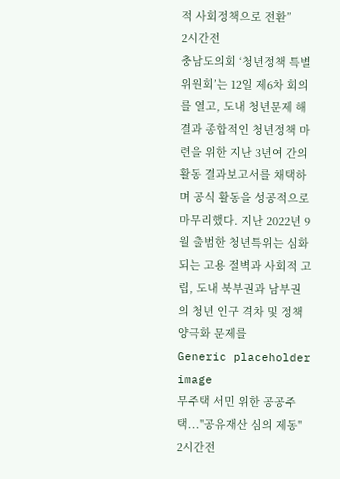적 사회정책으로 전환”
2시간전
충남도의회 ‘청년정책 특별위원회’는 12일 제6차 회의를 열고, 도내 청년문제 해결과 종합적인 청년정책 마련을 위한 지난 3년여 간의 활동 결과보고서를 채택하며 공식 활동을 성공적으로 마무리했다. 지난 2022년 9월 출범한 청년특위는 심화되는 고용 절벽과 사회적 고립, 도내 북부권과 남부권의 청년 인구 격차 및 정책 양극화 문제를
Generic placeholder image
무주택 서민 위한 공공주택..."공유재산 심의 제동"
2시간전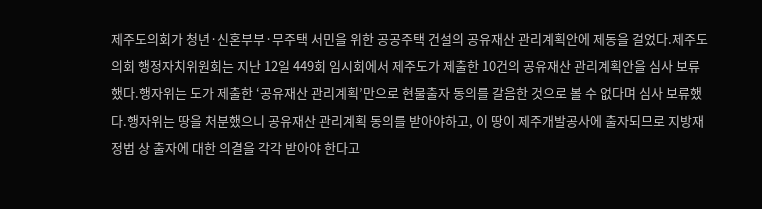제주도의회가 청년·신혼부부·무주택 서민을 위한 공공주택 건설의 공유재산 관리계획안에 제동을 걸었다.제주도의회 행정자치위원회는 지난 12일 449회 임시회에서 제주도가 제출한 10건의 공유재산 관리계획안을 심사 보류했다.행자위는 도가 제출한 ‘공유재산 관리계획’만으로 현물출자 동의를 갈음한 것으로 볼 수 없다며 심사 보류했다.행자위는 땅을 처분했으니 공유재산 관리계획 동의를 받아야하고, 이 땅이 제주개발공사에 출자되므로 지방재정법 상 출자에 대한 의결을 각각 받아야 한다고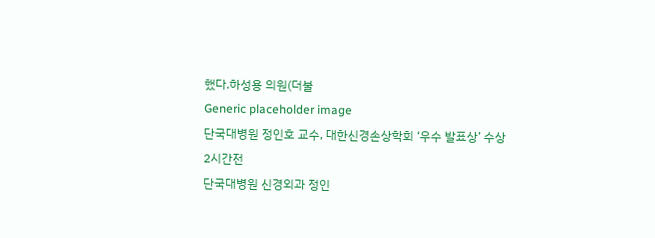했다.하성용 의원(더불
Generic placeholder image
단국대병원 정인호 교수, 대한신경손상학회 ‘우수 발표상’ 수상
2시간전
단국대병원 신경외과 정인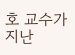호 교수가 지난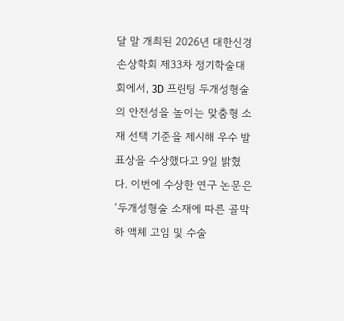달 말 개최된 2026년 대한신경손상학회 제33차 정기학술대회에서, 3D 프린팅 두개성형술의 안전성을 높이는 맞춤형 소재 선택 기준을 제시해 우수 발표상을 수상했다고 9일 밝혔다. 이번에 수상한 연구 논문은 ‘두개성형술 소재에 따른 골막 하 액체 고임 및 수술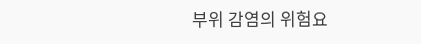부위 감염의 위험요